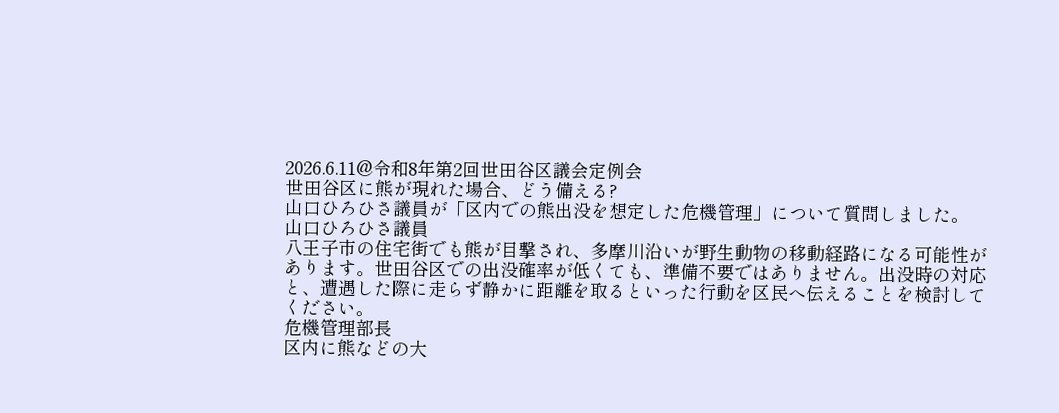2026.6.11@令和8年第2回世田谷区議会定例会
世田谷区に熊が現れた場合、どう備える?
山口ひろひさ議員が「区内での熊出没を想定した危機管理」について質問しました。
山口ひろひさ議員
八王子市の住宅街でも熊が目撃され、多摩川沿いが野生動物の移動経路になる可能性があります。世田谷区での出没確率が低くても、準備不要ではありません。出没時の対応と、遭遇した際に走らず静かに距離を取るといった行動を区民へ伝えることを検討してください。
危機管理部長
区内に熊などの大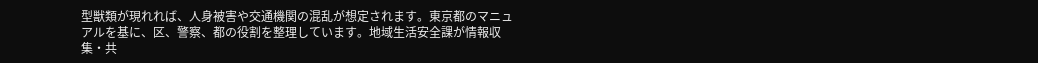型獣類が現れれば、人身被害や交通機関の混乱が想定されます。東京都のマニュアルを基に、区、警察、都の役割を整理しています。地域生活安全課が情報収集・共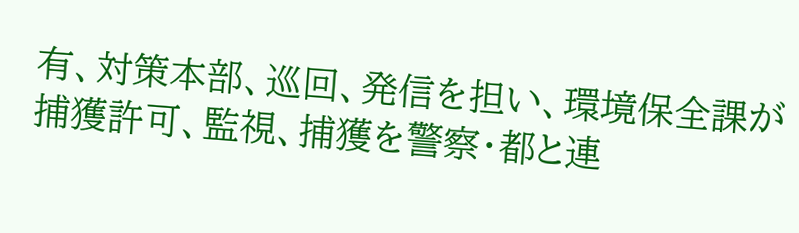有、対策本部、巡回、発信を担い、環境保全課が捕獲許可、監視、捕獲を警察・都と連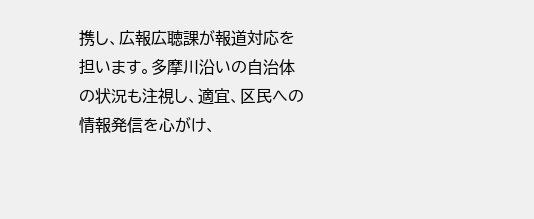携し、広報広聴課が報道対応を担います。多摩川沿いの自治体の状況も注視し、適宜、区民への情報発信を心がけ、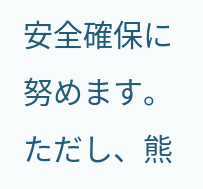安全確保に努めます。ただし、熊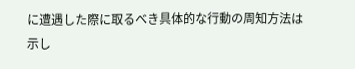に遭遇した際に取るべき具体的な行動の周知方法は示し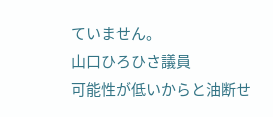ていません。
山口ひろひさ議員
可能性が低いからと油断せ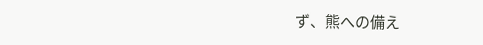ず、熊への備え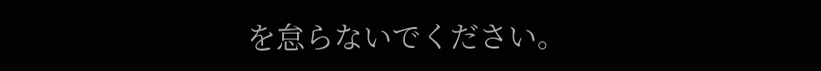を怠らないでください。